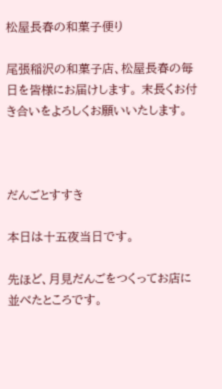松屋長春の和菓子便り

尾張稲沢の和菓子店、松屋長春の毎日を皆様にお届けします。 末長くお付き合いをよろしくお願いいたします。



だんごとすすき

本日は十五夜当日です。

先ほど、月見だんごをつくってお店に並べたところです。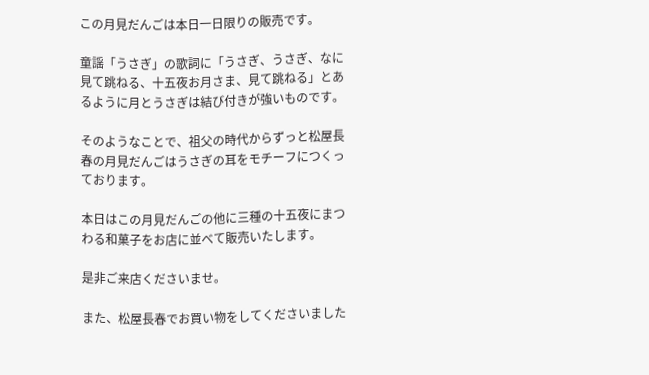この月見だんごは本日一日限りの販売です。

童謡「うさぎ」の歌詞に「うさぎ、うさぎ、なに見て跳ねる、十五夜お月さま、見て跳ねる」とあるように月とうさぎは結び付きが強いものです。

そのようなことで、祖父の時代からずっと松屋長春の月見だんごはうさぎの耳をモチーフにつくっております。

本日はこの月見だんごの他に三種の十五夜にまつわる和菓子をお店に並べて販売いたします。

是非ご来店くださいませ。

また、松屋長春でお買い物をしてくださいました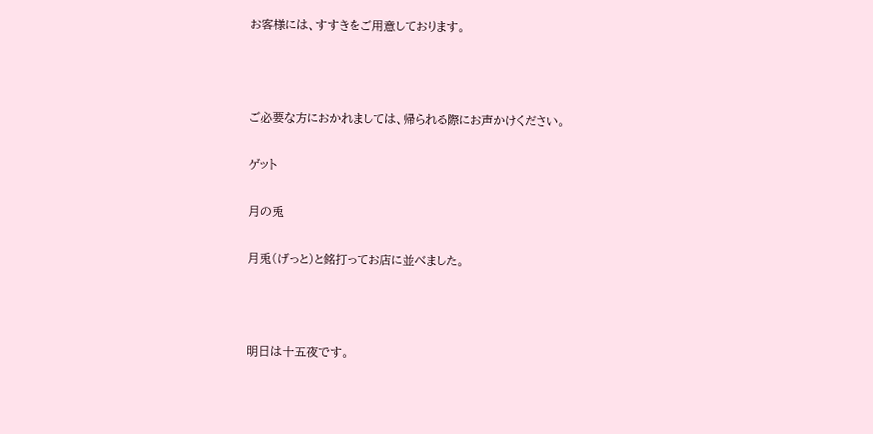お客様には、すすきをご用意しております。



ご必要な方におかれましては、帰られる際にお声かけください。

ゲット

月の兎

月兎(げっと)と銘打ってお店に並べました。



明日は十五夜です。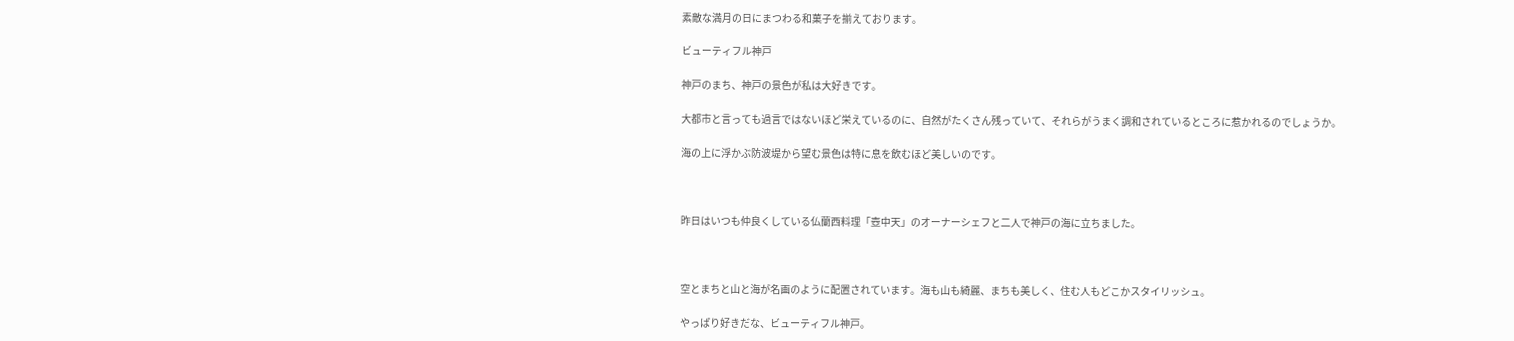素敵な満月の日にまつわる和菓子を揃えております。

ビューティフル神戸

神戸のまち、神戸の景色が私は大好きです。

大都市と言っても過言ではないほど栄えているのに、自然がたくさん残っていて、それらがうまく調和されているところに惹かれるのでしょうか。

海の上に浮かぶ防波堤から望む景色は特に息を飲むほど美しいのです。



昨日はいつも仲良くしている仏蘭西料理「壺中天」のオーナーシェフと二人で神戸の海に立ちました。



空とまちと山と海が名画のように配置されています。海も山も綺麗、まちも美しく、住む人もどこかスタイリッシュ。

やっぱり好きだな、ビューティフル神戸。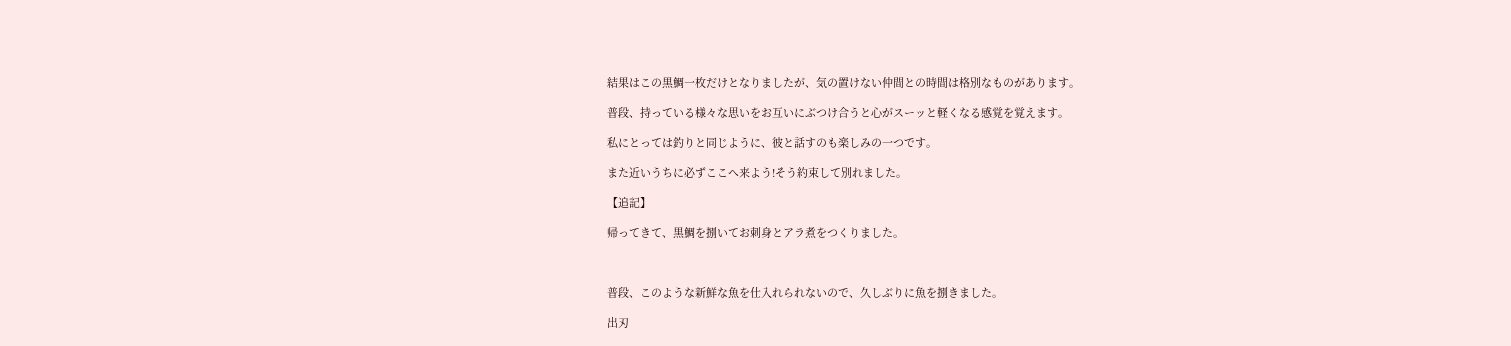結果はこの黒鯛一枚だけとなりましたが、気の置けない仲間との時間は格別なものがあります。

普段、持っている様々な思いをお互いにぶつけ合うと心がスーッと軽くなる感覚を覚えます。

私にとっては釣りと同じように、彼と話すのも楽しみの一つです。

また近いうちに必ずここへ来よう!そう約束して別れました。

【追記】

帰ってきて、黒鯛を捌いてお刺身とアラ煮をつくりました。



普段、このような新鮮な魚を仕入れられないので、久しぶりに魚を捌きました。

出刃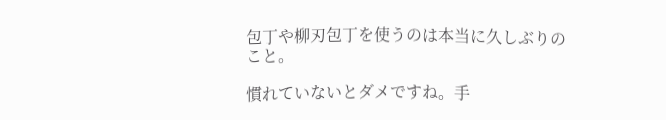包丁や柳刃包丁を使うのは本当に久しぶりのこと。

慣れていないとダメですね。手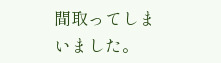間取ってしまいました。